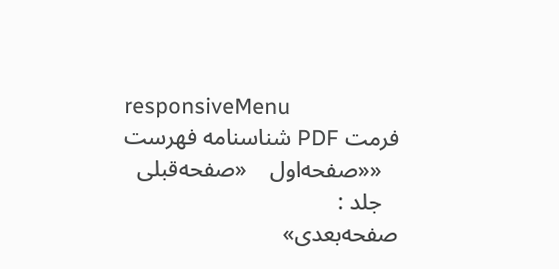responsiveMenu
فرمت PDF شناسنامه فهرست
   ««صفحه‌اول    «صفحه‌قبلی
   جلد :
صفحه‌بعدی»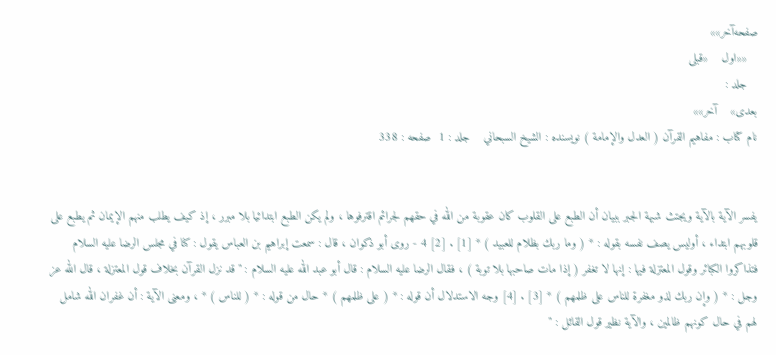صفحه‌آخر»»
   ««اول    «قبلی
   جلد :
بعدی»    آخر»»
نام کتاب : مفاهيم القرآن ( العدل والإمامة ) نویسنده : الشيخ السبحاني    جلد : 1  صفحه : 338


يفسر الآية بالآية ويجتث شبهة الجبر ببيان أن الطبع على القلوب كان عقوبة من الله في حقهم لجرائم اقترفوها ، ولم يكن الطبع ابتدائيا بلا مبرر ، إذ كيف يطلب منهم الإيمان ثم يطبع على قلوبهم ابتداء ، أوليس يصف نفسه بقوله : * ( وما ربك بظلام للعبيد ) * [1] . [2] 4 - روى أبو ذكوان ، قال : سمعت إبراهيم بن العباس يقول : كنا في مجلس الرضا عليه السلام فتذاكروا الكبائر وقول المعتزلة فيها : إنها لا تغفر ( إذا مات صاحبها بلا توبة ) ، فقال الرضا عليه السلام : قال أبو عبد الله عليه السلام : " قد نزل القرآن بخلاف قول المعتزلة ، قال الله عز وجل : * ( وإن ربك لذو مغفرة للناس على ظلمهم ) * [3] . [4] وجه الاستدلال أن قوله : * ( على ظلمهم ) * حال من قوله : * ( للناس ) * ، ومعنى الآية : أن غفران الله شامل لهم في حال كونهم ظالمين ، والآية نظير قول القائل : "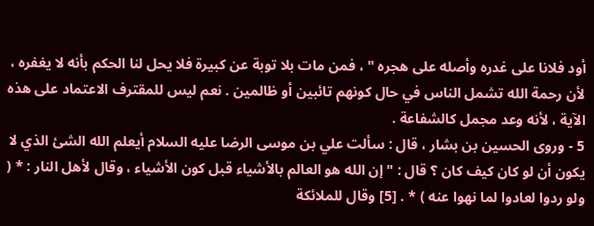أود فلانا على غدره وأصله على هجره " ، فمن مات بلا توبة عن كبيرة فلا يحل لنا الحكم بأنه لا يغفره ، لأن رحمة الله تشمل الناس في حال كونهم تائبين أو ظالمين . نعم ليس للمقترف الاعتماد على هذه الآية ، لأنه وعد مجمل كالشفاعة .
5 - وروى الحسين بن بشار ، قال : سألت علي بن موسى الرضا عليه السلام أيعلم الله الشئ الذي لا يكون أن لو كان كيف كان ؟ قال : " إن الله هو العالم بالأشياء قبل كون الأشياء ، وقال لأهل النار : * ( ولو ردوا لعادوا لما نهوا عنه ) * . [5] وقال للملائكة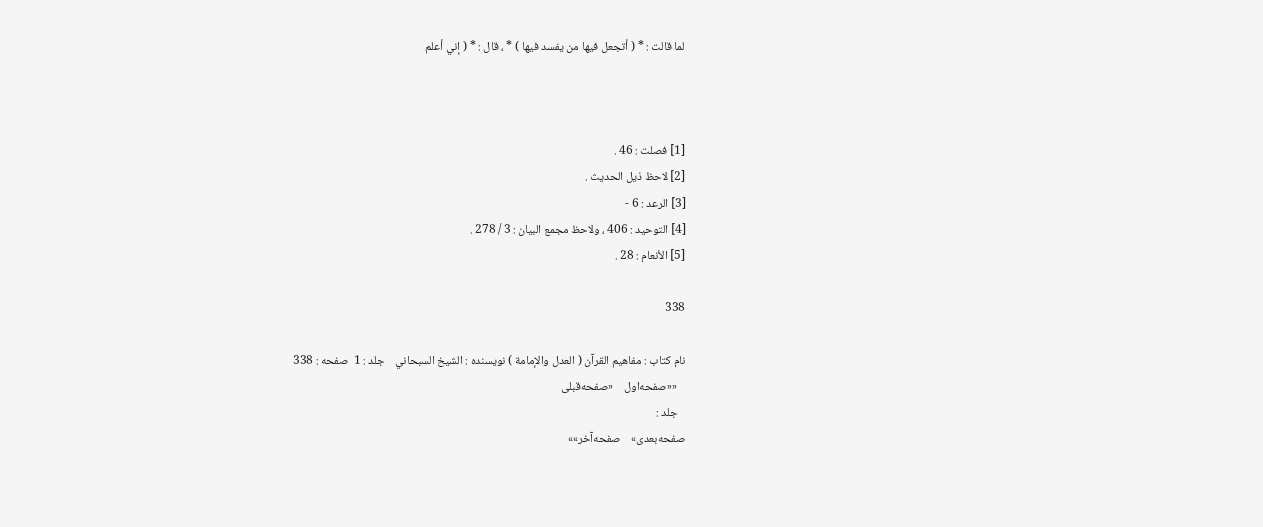لما قالت : * ( أتجعل فيها من يفسد فيها ) * ، قال : * ( إني أعلم



[1] فصلت : 46 .
[2] لاحظ ذيل الحديث .
[3] الرعد : 6 -
[4] التوحيد : 406 ، ولاحظ مجمع البيان : 3 / 278 .
[5] الأنعام : 28 .

338

نام کتاب : مفاهيم القرآن ( العدل والإمامة ) نویسنده : الشيخ السبحاني    جلد : 1  صفحه : 338
   ««صفحه‌اول    «صفحه‌قبلی
   جلد :
صفحه‌بعدی»    صفحه‌آخر»»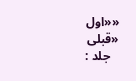««اول    «قبلی
   جلد :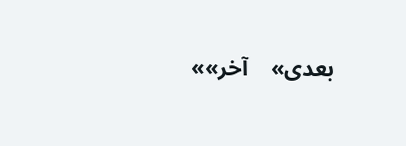بعدی»    آخر»»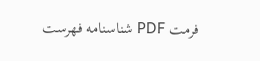فرمت PDF شناسنامه فهرست